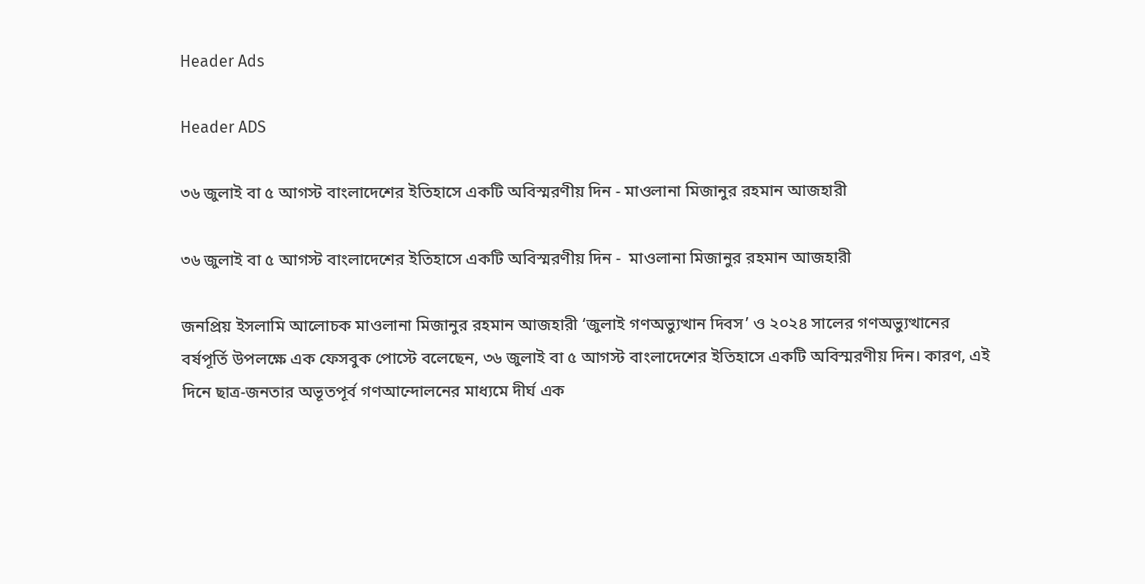Header Ads

Header ADS

৩৬ জুলাই বা ৫ আগস্ট বাংলাদেশের ইতিহাসে একটি অবিস্মরণীয় দিন - মাওলানা মিজানুর রহমান আজহারী

৩৬ জুলাই বা ৫ আগস্ট বাংলাদেশের ইতিহাসে একটি অবিস্মরণীয় দিন -  মাওলানা মিজানুর রহমান আজহারী

জনপ্রিয় ইসলামি আলোচক মাওলানা মিজানুর রহমান আজহারী ‘জুলাই গণঅভ্যুত্থান দিবস’ ও ২০২৪ সালের গণঅভ্যুত্থানের বর্ষপূর্তি উপলক্ষে এক ফেসবুক পোস্টে বলেছেন, ৩৬ জুলাই বা ৫ আগস্ট বাংলাদেশের ইতিহাসে একটি অবিস্মরণীয় দিন। কারণ, এই দিনে ছাত্র-জনতার অভূতপূর্ব গণআন্দোলনের মাধ্যমে দীর্ঘ এক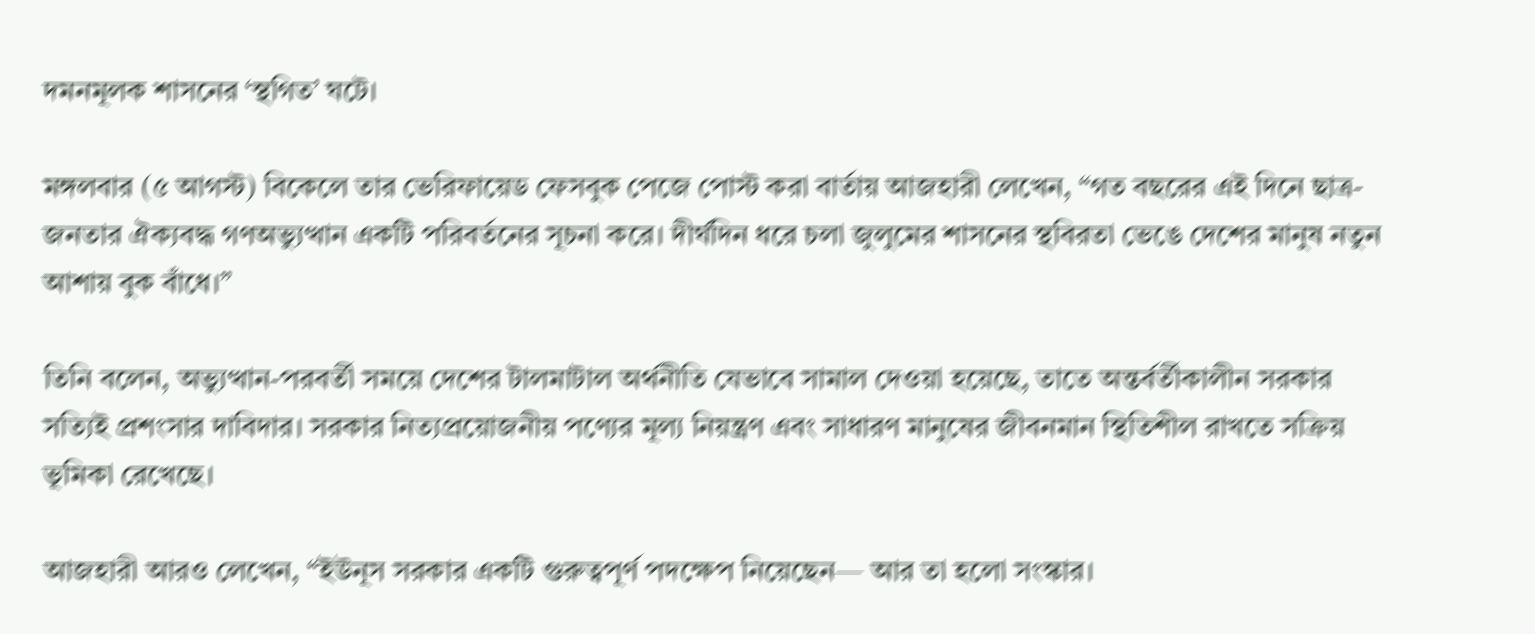দমনমূলক শাসনের ‘স্থগিত’ ঘটে।

মঙ্গলবার (৫ আগস্ট) বিকেলে তার ভেরিফায়েড ফেসবুক পেজে পোস্ট করা বার্তায় আজহারী লেখেন, “গত বছরের এই দিনে ছাত্র-জনতার ঐক্যবদ্ধ গণঅভ্যুত্থান একটি পরিবর্তনের সূচনা করে। দীর্ঘদিন ধরে চলা জুলুমের শাসনের স্থবিরতা ভেঙে দেশের মানুষ নতুন আশায় বুক বাঁধে।”

তিনি বলেন, অভ্যুত্থান-পরবর্তী সময়ে দেশের টালমাটাল অর্থনীতি যেভাবে সামাল দেওয়া হয়েছে, তাতে অন্তর্বর্তীকালীন সরকার সত্যিই প্রশংসার দাবিদার। সরকার নিত্যপ্রয়োজনীয় পণ্যের মূল্য নিয়ন্ত্রণ এবং সাধারণ মানুষের জীবনমান স্থিতিশীল রাখতে সক্রিয় ভূমিকা রেখেছে।

আজহারী আরও লেখেন, “ইউনূস সরকার একটি গুরুত্বপূর্ণ পদক্ষেপ নিয়েছেন— আর তা হলো সংস্কার।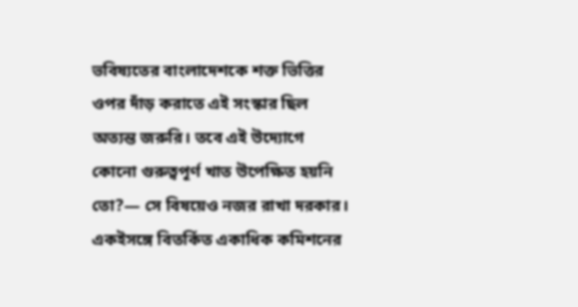ভবিষ্যতের বাংলাদেশকে শক্ত ভিত্তির ওপর দাঁড় করাতে এই সংস্কার ছিল অত্যন্ত জরুরি। তবে এই উদ্যোগে কোনো গুরুত্বপূর্ণ খাত উপেক্ষিত হয়নি তো?— সে বিষয়েও নজর রাখা দরকার। একইসঙ্গে বিতর্কিত একাধিক কমিশনের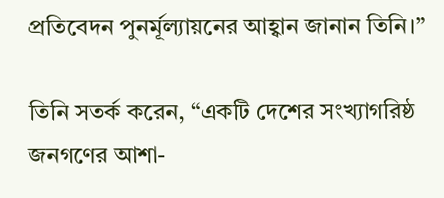প্রতিবেদন পুনর্মূল্যায়নের আহ্বান জানান তিনি।”

তিনি সতর্ক করেন, “একটি দেশের সংখ্যাগরিষ্ঠ জনগণের আশা-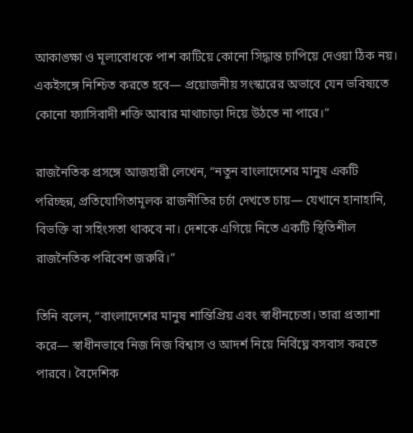আকাঙ্ক্ষা ও মূল্যবোধকে পাশ কাটিয়ে কোনো সিদ্ধান্ত চাপিয়ে দেওয়া ঠিক নয়। একইসঙ্গে নিশ্চিত করতে হবে— প্রয়োজনীয় সংস্কারের অভাবে যেন ভবিষ্যতে কোনো ফ্যাসিবাদী শক্তি আবার মাথাচাড়া দিয়ে উঠতে না পারে।”

রাজনৈতিক প্রসঙ্গে আজহারী লেখেন, “নতুন বাংলাদেশের মানুষ একটি পরিচ্ছন্ন, প্রতিযোগিতামূলক রাজনীতির চর্চা দেখতে চায়— যেখানে হানাহানি, বিভক্তি বা সহিংসতা থাকবে না। দেশকে এগিয়ে নিতে একটি স্থিতিশীল রাজনৈতিক পরিবেশ জরুরি।”

তিনি বলেন, “বাংলাদেশের মানুষ শান্তিপ্রিয় এবং স্বাধীনচেতা। তারা প্রত্যাশা করে— স্বাধীনভাবে নিজ নিজ বিশ্বাস ও আদর্শ নিয়ে নির্বিঘ্নে বসবাস করতে পারবে। বৈদেশিক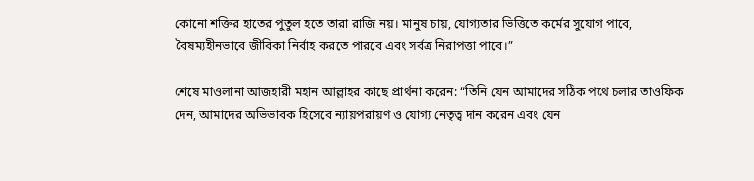কোনো শক্তির হাতের পুতুল হতে তারা রাজি নয়। মানুষ চায়, যোগ্যতার ভিত্তিতে কর্মের সুযোগ পাবে, বৈষম্যহীনভাবে জীবিকা নির্বাহ করতে পারবে এবং সর্বত্র নিরাপত্তা পাবে।”

শেষে মাওলানা আজহারী মহান আল্লাহর কাছে প্রার্থনা করেন: “তিনি যেন আমাদের সঠিক পথে চলার তাওফিক দেন, আমাদের অভিভাবক হিসেবে ন্যায়পরায়ণ ও যোগ্য নেতৃত্ব দান করেন এবং যেন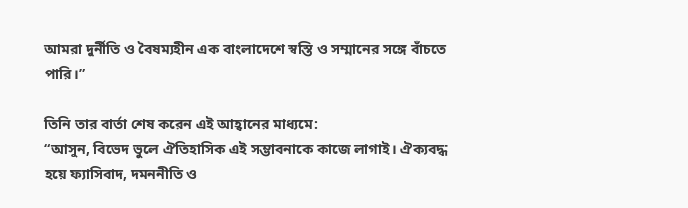আমরা দুর্নীতি ও বৈষম্যহীন এক বাংলাদেশে স্বস্তি ও সম্মানের সঙ্গে বাঁচতে পারি।”

তিনি তার বার্তা শেষ করেন এই আহ্বানের মাধ্যমে:
“আসুন, বিভেদ ভুলে ঐতিহাসিক এই সম্ভাবনাকে কাজে লাগাই। ঐক্যবদ্ধ হয়ে ফ্যাসিবাদ, দমননীতি ও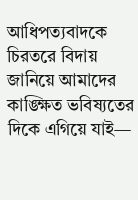আধিপত্যবাদকে চিরতরে বিদায় জানিয়ে আমাদের কাঙ্ক্ষিত ভবিষ্যতের দিকে এগিয়ে যাই—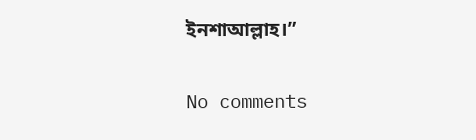ইনশাআল্লাহ।”

No comments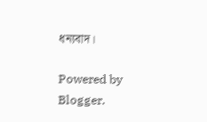ধন্যবাদ।

Powered by Blogger.